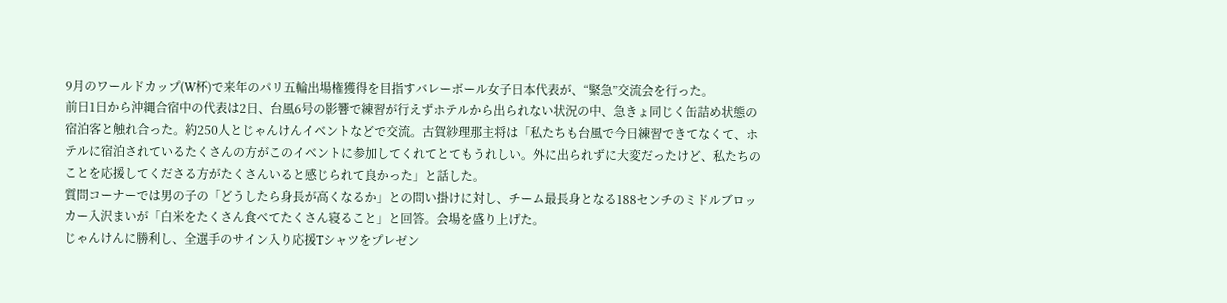9月のワールドカップ(W杯)で来年のパリ五輪出場権獲得を目指すバレーボール女子日本代表が、“緊急”交流会を行った。
前日1日から沖縄合宿中の代表は2日、台風6号の影響で練習が行えずホテルから出られない状況の中、急きょ同じく缶詰め状態の宿泊客と触れ合った。約250人とじゃんけんイベントなどで交流。古賀紗理那主将は「私たちも台風で今日練習できてなくて、ホテルに宿泊されているたくさんの方がこのイベントに参加してくれてとてもうれしい。外に出られずに大変だったけど、私たちのことを応援してくださる方がたくさんいると感じられて良かった」と話した。
質問コーナーでは男の子の「どうしたら身長が高くなるか」との問い掛けに対し、チーム最長身となる188センチのミドルブロッカー入沢まいが「白米をたくさん食べてたくさん寝ること」と回答。会場を盛り上げた。
じゃんけんに勝利し、全選手のサイン入り応援Tシャツをプレゼン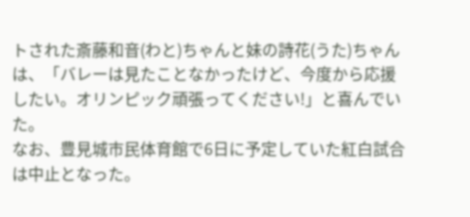トされた斎藤和音(わと)ちゃんと妹の詩花(うた)ちゃんは、「バレーは見たことなかったけど、今度から応援したい。オリンピック頑張ってください!」と喜んでいた。
なお、豊見城市民体育館で6日に予定していた紅白試合は中止となった。